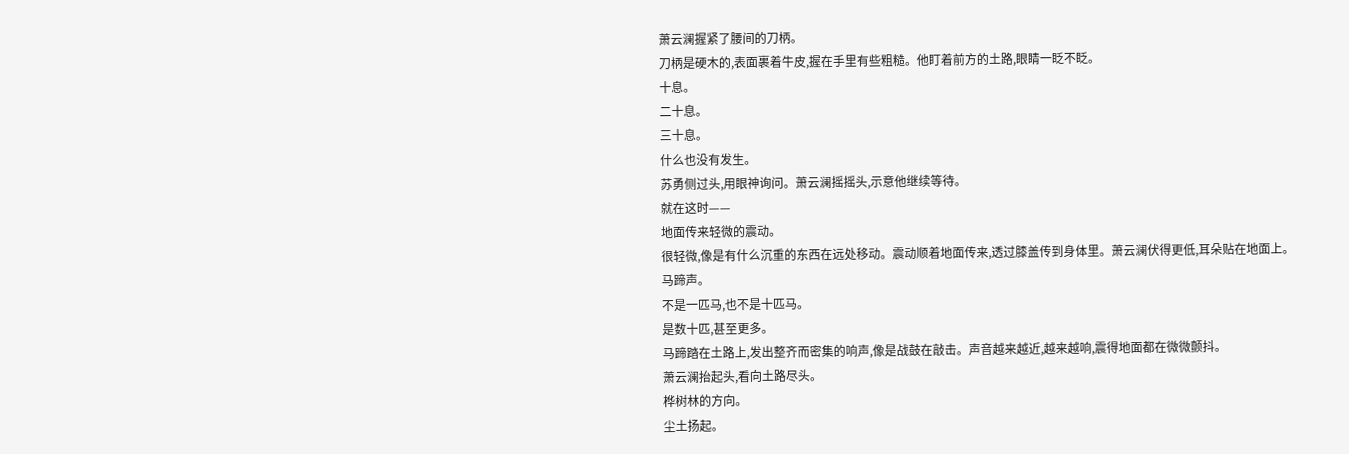萧云澜握紧了腰间的刀柄。
刀柄是硬木的,表面裹着牛皮,握在手里有些粗糙。他盯着前方的土路,眼睛一眨不眨。
十息。
二十息。
三十息。
什么也没有发生。
苏勇侧过头,用眼神询问。萧云澜摇摇头,示意他继续等待。
就在这时——
地面传来轻微的震动。
很轻微,像是有什么沉重的东西在远处移动。震动顺着地面传来,透过膝盖传到身体里。萧云澜伏得更低,耳朵贴在地面上。
马蹄声。
不是一匹马,也不是十匹马。
是数十匹,甚至更多。
马蹄踏在土路上,发出整齐而密集的响声,像是战鼓在敲击。声音越来越近,越来越响,震得地面都在微微颤抖。
萧云澜抬起头,看向土路尽头。
桦树林的方向。
尘土扬起。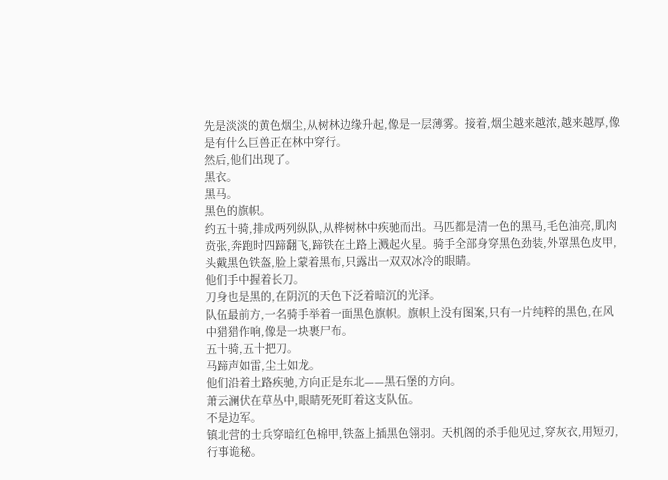先是淡淡的黄色烟尘,从树林边缘升起,像是一层薄雾。接着,烟尘越来越浓,越来越厚,像是有什么巨兽正在林中穿行。
然后,他们出现了。
黑衣。
黑马。
黑色的旗帜。
约五十骑,排成两列纵队,从桦树林中疾驰而出。马匹都是清一色的黑马,毛色油亮,肌肉贲张,奔跑时四蹄翻飞,蹄铁在土路上溅起火星。骑手全部身穿黑色劲装,外罩黑色皮甲,头戴黑色铁盔,脸上蒙着黑布,只露出一双双冰冷的眼睛。
他们手中握着长刀。
刀身也是黑的,在阴沉的天色下泛着暗沉的光泽。
队伍最前方,一名骑手举着一面黑色旗帜。旗帜上没有图案,只有一片纯粹的黑色,在风中猎猎作响,像是一块裹尸布。
五十骑,五十把刀。
马蹄声如雷,尘土如龙。
他们沿着土路疾驰,方向正是东北——黑石堡的方向。
萧云澜伏在草丛中,眼睛死死盯着这支队伍。
不是边军。
镇北营的士兵穿暗红色棉甲,铁盔上插黑色翎羽。天机阁的杀手他见过,穿灰衣,用短刃,行事诡秘。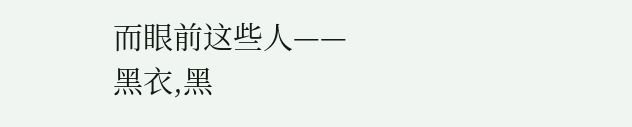而眼前这些人——
黑衣,黑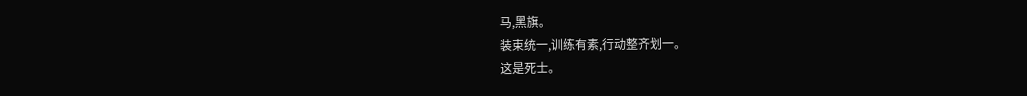马,黑旗。
装束统一,训练有素,行动整齐划一。
这是死士。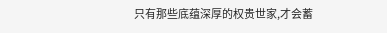只有那些底蕴深厚的权贵世家,才会蓄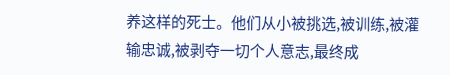养这样的死士。他们从小被挑选,被训练,被灌输忠诚,被剥夺一切个人意志,最终成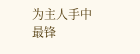为主人手中最锋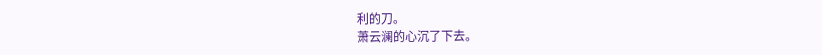利的刀。
萧云澜的心沉了下去。